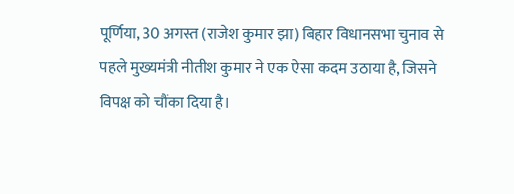पूर्णिया, 30 अगस्त (राजेश कुमार झा) बिहार विधानसभा चुनाव से पहले मुख्यमंत्री नीतीश कुमार ने एक ऐसा कदम उठाया है, जिसने विपक्ष को चौंका दिया है।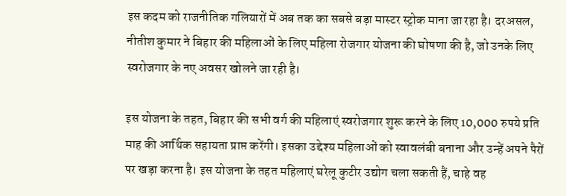इस कदम को राजनीतिक गलियारों में अब तक का सबसे बड़ा मास्टर स्ट्रोक माना जा रहा है। दरअसल, नीतीश कुमार ने बिहार की महिलाओं के लिए महिला रोजगार योजना की घोषणा की है, जो उनके लिए स्वरोजगार के नए अवसर खोलने जा रही है।

इस योजना के तहत, बिहार की सभी वर्ग की महिलाएं स्वरोजगार शुरू करने के लिए 10,000 रुपये प्रति माह की आर्थिक सहायता प्राप्त करेंगी। इसका उद्देश्य महिलाओं को स्वावलंबी बनाना और उन्हें अपने पैरों पर खड़ा करना है। इस योजना के तहत महिलाएं घरेलू कुटीर उद्योग चला सकती हैं, चाहे वह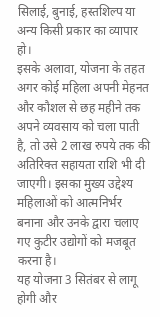सिलाई, बुनाई, हस्तशिल्प या अन्य किसी प्रकार का व्यापार हो।
इसके अलावा, योजना के तहत अगर कोई महिला अपनी मेहनत और कौशल से छह महीने तक अपने व्यवसाय को चला पाती है, तो उसे 2 लाख रुपये तक की अतिरिक्त सहायता राशि भी दी जाएगी। इसका मुख्य उद्देश्य महिलाओं को आत्मनिर्भर बनाना और उनके द्वारा चलाए गए कुटीर उद्योगों को मजबूत करना है।
यह योजना 3 सितंबर से लागू होगी और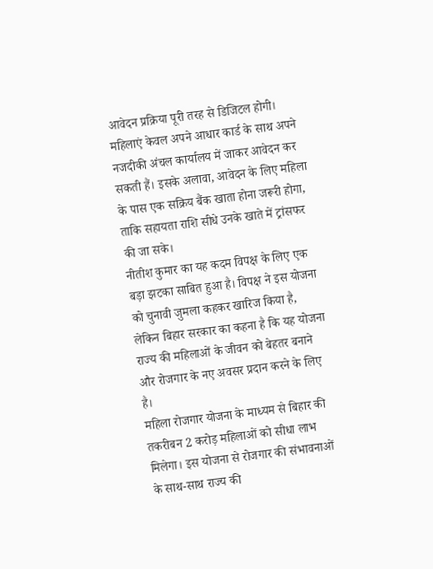आवेदन प्रक्रिया पूरी तरह से डिजिटल होगी। महिलाएं केवल अपने आधार कार्ड के साथ अपने नजदीकी अंचल कार्यालय में जाकर आवेदन कर सकती हैं। इसके अलावा, आवेदन के लिए महिला के पास एक सक्रिय बैंक खाता होना जरूरी होगा, ताकि सहायता राशि सीधे उनके खाते में ट्रांसफर की जा सके।
नीतीश कुमार का यह कदम विपक्ष के लिए एक बड़ा झटका साबित हुआ है। विपक्ष ने इस योजना को चुनावी जुमला कहकर खारिज किया है, लेकिन बिहार सरकार का कहना है कि यह योजना राज्य की महिलाओं के जीवन को बेहतर बनाने और रोजगार के नए अवसर प्रदान करने के लिए है।
महिला रोजगार योजना के माध्यम से बिहार की तकरीबन 2 करोड़ महिलाओं को सीधा लाभ मिलेगा। इस योजना से रोजगार की संभावनाओं के साथ-साथ राज्य की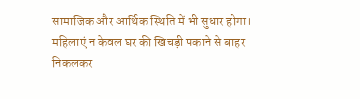सामाजिक और आर्थिक स्थिति में भी सुधार होगा। महिलाएं न केवल घर की खिचड़ी पकाने से बाहर निकलकर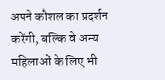अपने कौशल का प्रदर्शन करेंगी, बल्कि वे अन्य महिलाओं के लिए भी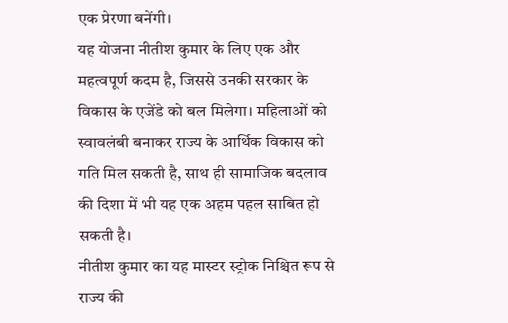एक प्रेरणा बनेंगी।
यह योजना नीतीश कुमार के लिए एक और महत्वपूर्ण कदम है, जिससे उनकी सरकार के विकास के एजेंडे को बल मिलेगा। महिलाओं को स्वावलंबी बनाकर राज्य के आर्थिक विकास को गति मिल सकती है, साथ ही सामाजिक बदलाव की दिशा में भी यह एक अहम पहल साबित हो सकती है।
नीतीश कुमार का यह मास्टर स्ट्रोक निश्चित रूप से राज्य की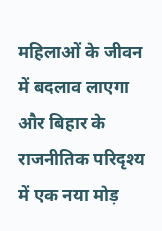महिलाओं के जीवन में बदलाव लाएगा और बिहार के राजनीतिक परिदृश्य में एक नया मोड़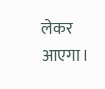लेकर आएगा।